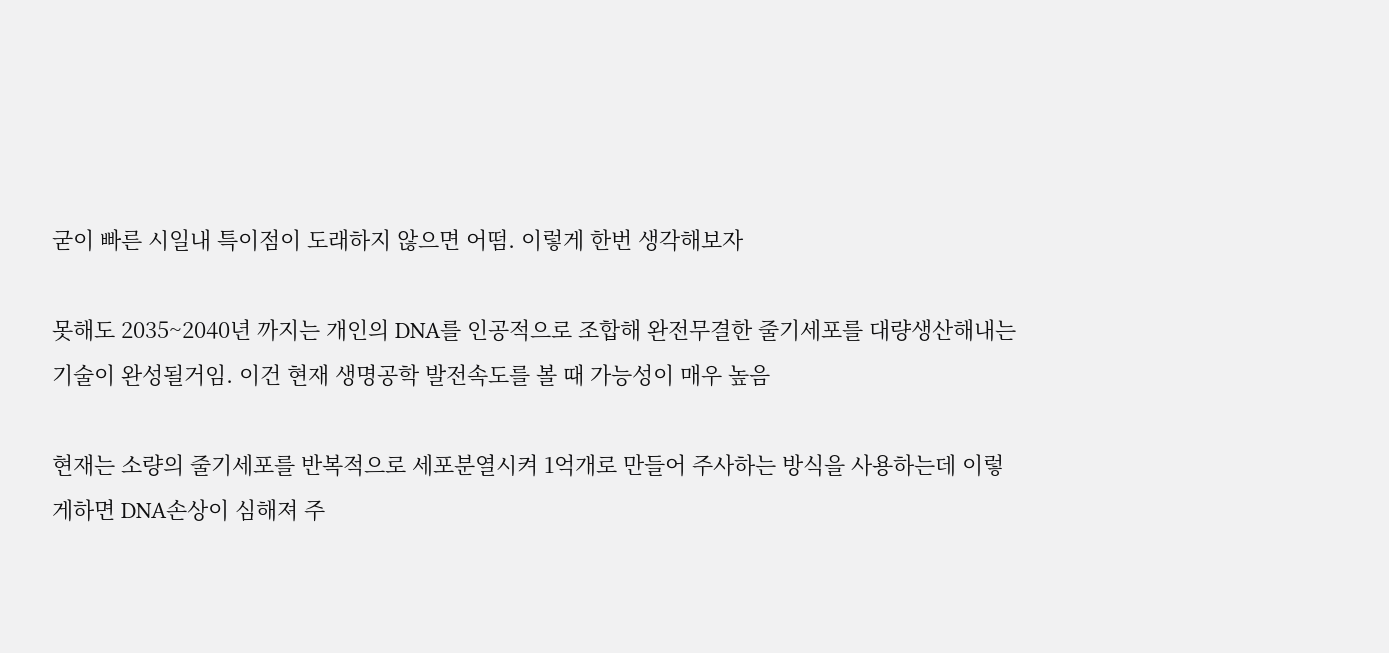굳이 빠른 시일내 특이점이 도래하지 않으면 어떰. 이렇게 한번 생각해보자

못해도 2035~2040년 까지는 개인의 DNA를 인공적으로 조합해 완전무결한 줄기세포를 대량생산해내는 기술이 완성될거임. 이건 현재 생명공학 발전속도를 볼 때 가능성이 매우 높음

현재는 소량의 줄기세포를 반복적으로 세포분열시켜 1억개로 만들어 주사하는 방식을 사용하는데 이렇게하면 DNA손상이 심해져 주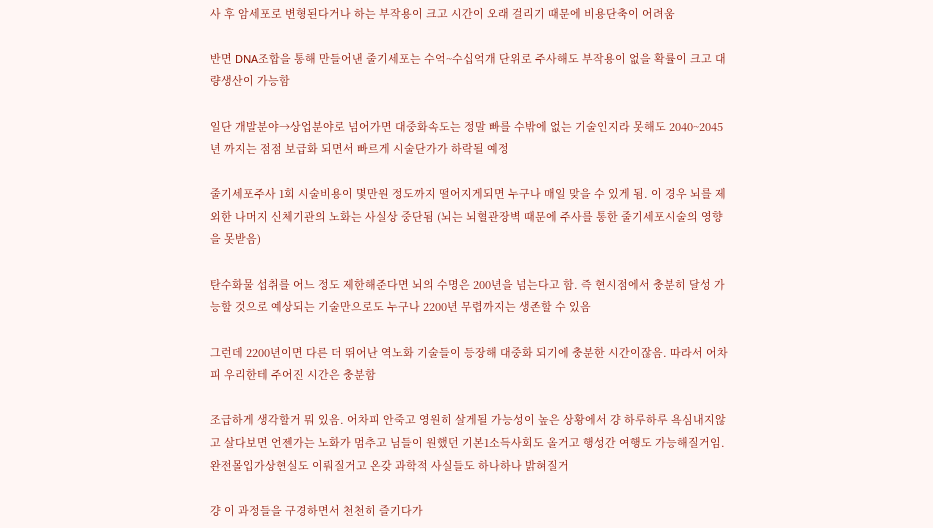사 후 암세포로 변형된다거나 하는 부작용이 크고 시간이 오래 걸리기 때문에 비용단축이 어려움

반면 DNA조합을 통해 만들어낸 줄기세포는 수억~수십억개 단위로 주사해도 부작용이 없을 확률이 크고 대량생산이 가능함

일단 개발분야→상업분야로 넘어가면 대중화속도는 정말 빠를 수밖에 없는 기술인지라 못해도 2040~2045년 까지는 점점 보급화 되면서 빠르게 시술단가가 하락될 예정

줄기세포주사 1회 시술비용이 몇만원 정도까지 떨어지게되면 누구나 매일 맞을 수 있게 됨. 이 경우 뇌를 제외한 나머지 신체기관의 노화는 사실상 중단됨 (뇌는 뇌혈관장벽 때문에 주사를 통한 줄기세포시술의 영향을 못받음)

탄수화물 섭취를 어느 정도 제한해준다면 뇌의 수명은 200년을 넘는다고 함. 즉 현시점에서 충분히 달성 가능할 것으로 예상되는 기술만으로도 누구나 2200년 무렵까지는 생존할 수 있음

그런데 2200년이면 다른 더 뛰어난 역노화 기술들이 등장해 대중화 되기에 충분한 시간이잖음. 따라서 어차피 우리한테 주어진 시간은 충분함

조급하게 생각할거 뭐 있음. 어차피 안죽고 영원히 살게될 가능성이 높은 상황에서 걍 하루하루 욕심내지않고 살다보면 언젠가는 노화가 멈추고 님들이 원했던 기본1소득사회도 올거고 행성간 여행도 가능해질거임. 완전몰입가상현실도 이뤄질거고 온갖 과학적 사실들도 하나하나 밝혀질거

걍 이 과정들을 구경하면서 천천히 즐기다가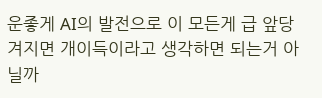운좋게 AI의 발전으로 이 모든게 급 앞당겨지면 개이득이라고 생각하면 되는거 아닐까